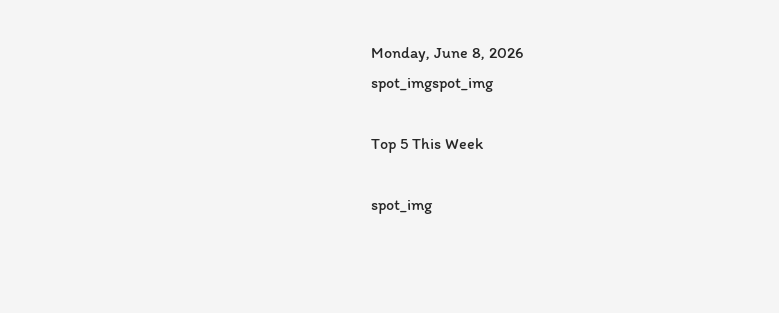Monday, June 8, 2026
spot_imgspot_img

Top 5 This Week

spot_img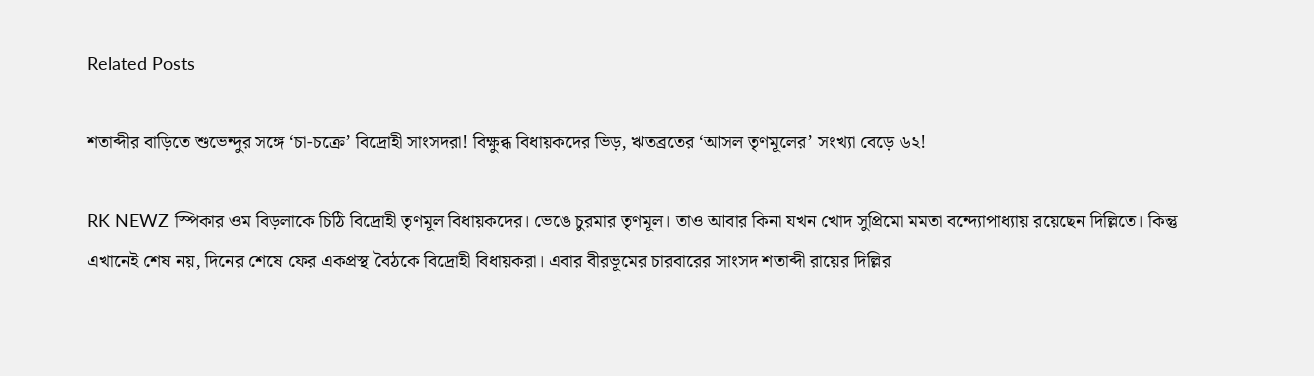Related Posts

শতাব্দীর বাড়িতে শুভেন্দুর সঙ্গে ‘চা-চক্রে’ বিদ্রোহী সাংসদরা! বিক্ষুব্ধ বিধায়কদের ভিড়, ঋতব্রতের ‘আসল তৃণমূলের’ সংখ্যা বেড়ে ৬২!

RK NEWZ স্পিকার ওম বিড়লাকে চিঠি বিদ্রোহী তৃণমূল বিধায়কদের। ভেঙে চুরমার তৃণমূল। তাও আবার কিনা যখন খোদ সুপ্রিমো মমতা বন্দ্যোপাধ্যায় রয়েছেন দিল্লিতে। কিন্তু এখানেই শেষ নয়, দিনের শেষে ফের একপ্রস্থ বৈঠকে বিদ্রোহী বিধায়করা। এবার বীরভূমের চারবারের সাংসদ শতাব্দী রায়ের দিল্লির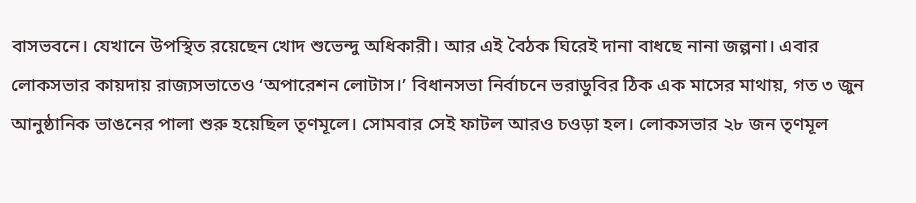বাসভবনে। যেখানে উপস্থিত রয়েছেন খোদ শুভেন্দু অধিকারী। আর এই বৈঠক ঘিরেই দানা বাধছে নানা জল্পনা। এবার লোকসভার কায়দায় রাজ্যসভাতেও ‘অপারেশন লোটাস।’ বিধানসভা নির্বাচনে ভরাডুবির ঠিক এক মাসের মাথায়, গত ৩ জুন আনুষ্ঠানিক ভাঙনের পালা শুরু হয়েছিল তৃণমূলে। সোমবার সেই ফাটল আরও চওড়া হল। লোকসভার ২৮ জন তৃণমূল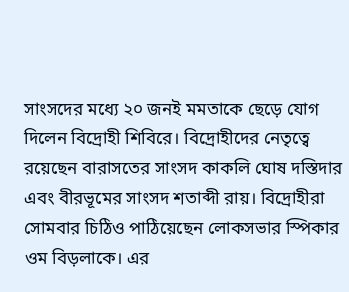সাংসদের মধ্যে ২০ জনই মমতাকে ছেড়ে যোগ দিলেন বিদ্রোহী শিবিরে। বিদ্রোহীদের নেতৃত্বে রয়েছেন বারাসতের সাংসদ কাকলি ঘোষ দস্তিদার এবং বীরভূমের সাংসদ শতাব্দী রায়। বিদ্রোহীরা সোমবার চিঠিও পাঠিয়েছেন লোকসভার স্পিকার ওম বিড়লাকে। এর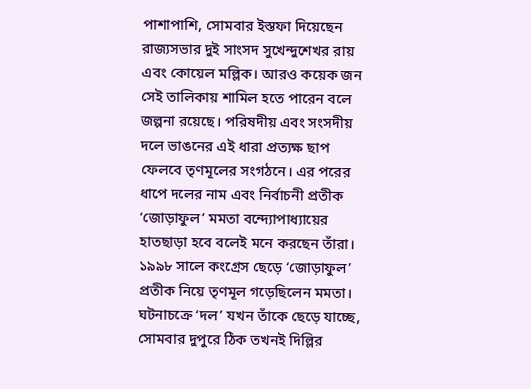পাশাপাশি, সোমবার ইস্তফা দিয়েছেন রাজ্যসভার দুই সাংসদ সুখেন্দুশেখর রায় এবং কোয়েল মল্লিক। আরও কয়েক জন সেই তালিকায় শামিল হতে পারেন বলে জল্পনা রয়েছে। পরিষদীয় এবং সংসদীয় দলে ভাঙনের এই ধারা প্রত্যক্ষ ছাপ ফেলবে তৃণমূলের সংগঠনে। এর পরের ধাপে দলের নাম এবং নির্বাচনী প্রতীক ‘জোড়াফুল’ মমতা বন্দ্যোপাধ্যায়ের হাতছাড়া হবে বলেই মনে করছেন তাঁরা। ১৯৯৮ সালে কংগ্রেস ছেড়ে ‘জোড়াফুল’ প্রতীক নিয়ে তৃণমূল গড়েছিলেন মমতা। ঘটনাচক্রে ‘দল’ যখন তাঁকে ছেড়ে যাচ্ছে, সোমবার দুপুরে ঠিক তখনই দিল্লির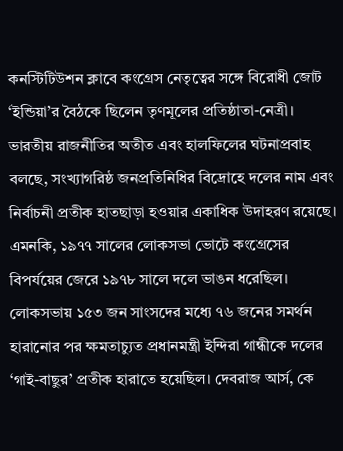কনস্টিটিউশন ক্লাবে কংগ্রেস নেতৃত্বের সঙ্গে বিরোধী জোট ‘ইন্ডিয়া’র বৈঠকে ছিলেন তৃণমূলের প্রতিষ্ঠাতা-নেত্রী। ভারতীয় রাজনীতির অতীত এবং হালফিলের ঘটনাপ্রবাহ বলছে, সংখ্যাগরিষ্ঠ জনপ্রতিনিধির বিদ্রোহে দলের নাম এবং নির্বাচনী প্রতীক হাতছাড়া হওয়ার একাধিক উদাহরণ রয়েছে। এমনকি, ১৯৭৭ সালের লোকসভা ভোটে কংগ্রেসের বিপর্যয়ের জেরে ১৯৭৮ সালে দলে ভাঙন ধরেছিল। লোকসভায় ১৫৩ জন সাংসদের মধ্যে ৭৬ জনের সমর্থন হারানোর পর ক্ষমতাচ্যুত প্রধানমন্ত্রী ইন্দিরা গান্ধীকে দলের ‘গাই-বাছুর’ প্রতীক হারাতে হয়েছিল। দেবরাজ আর্স, কে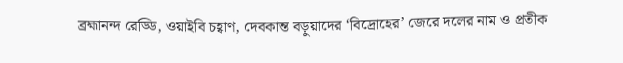ব্রহ্মানন্দ রেড্ডি, ওয়াইবি চহ্বাণ, দেবকান্ত বড়ুয়াদের ‘বিদ্রোহের’ জেরে দলের নাম ও প্রতীক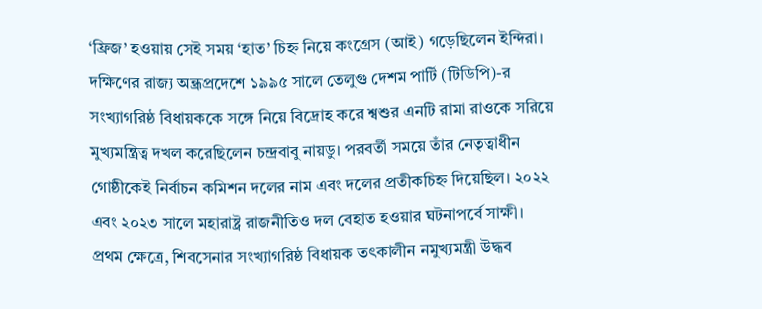‘ফ্রিজ’ হওয়ায় সেই সময় ‘হাত’ চিহ্ন নিয়ে কংগ্রেস (আই) গড়েছিলেন ইন্দিরা। দক্ষিণের রাজ্য অন্ধ্রপ্রদেশে ১৯৯৫ সালে তেলুগু দেশম পার্টি (টিডিপি)-র সংখ্যাগরিষ্ঠ বিধায়ককে সঙ্গে নিয়ে বিদ্রোহ করে শ্বশুর এনটি রামা রাওকে সরিয়ে মুখ্যমন্ত্রিত্ব দখল করেছিলেন চন্দ্রবাবু নায়ডু। পরবর্তী সময়ে তাঁর নেতৃত্বাধীন গোষ্ঠীকেই নির্বাচন কমিশন দলের নাম এবং দলের প্রতীকচিহ্ন দিয়েছিল। ২০২২ এবং ২০২৩ সালে মহারাষ্ট্র রাজনীতিও দল বেহাত হওয়ার ঘটনাপর্বে সাক্ষী। প্রথম ক্ষেত্রে, শিবসেনার সংখ্যাগরিষ্ঠ বিধায়ক তৎকালীন নমুখ্যমন্ত্রী উদ্ধব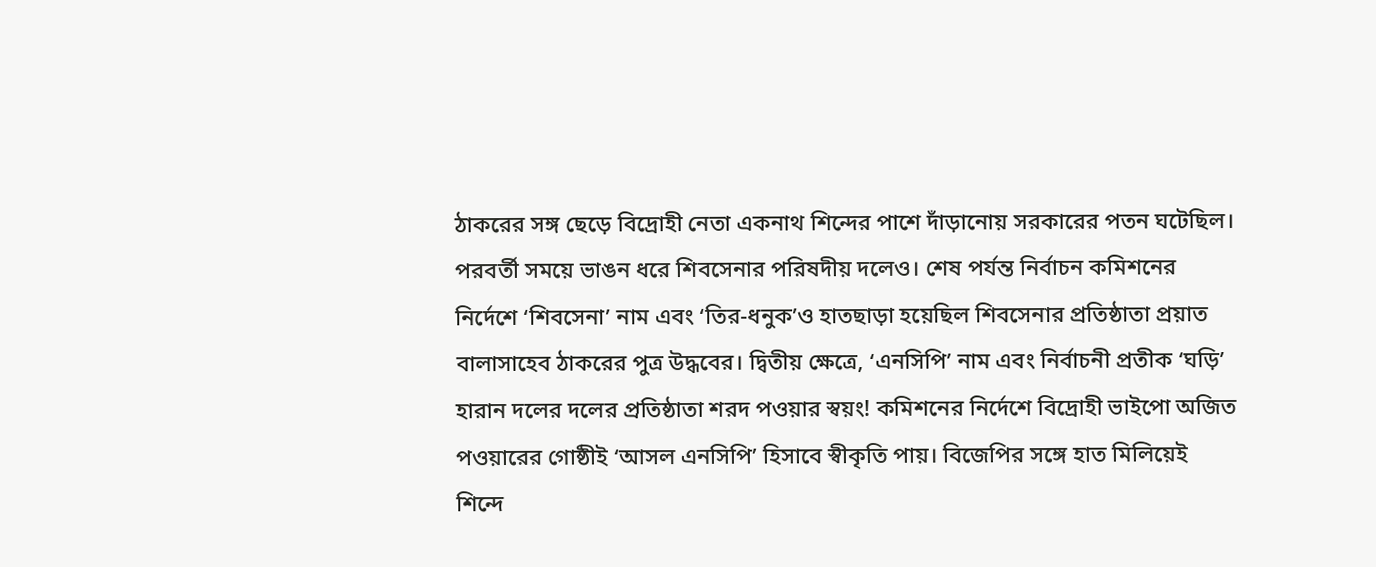ঠাকরের সঙ্গ ছেড়ে বিদ্রোহী নেতা একনাথ শিন্দের পাশে দাঁড়ানোয় সরকারের পতন ঘটেছিল। পরবর্তী সময়ে ভাঙন ধরে শিবসেনার পরিষদীয় দলেও। শেষ পর্যন্ত নির্বাচন কমিশনের নির্দেশে ‘শিবসেনা’ নাম এবং ‘তির-ধনুক’ও হাতছাড়া হয়েছিল শিবসেনার প্রতিষ্ঠাতা প্রয়াত বালাসাহেব ঠাকরের পুত্র উদ্ধবের। দ্বিতীয় ক্ষেত্রে, ‘এনসিপি’ নাম এবং নির্বাচনী প্রতীক ‘ঘড়ি’ হারান দলের দলের প্রতিষ্ঠাতা শরদ পওয়ার স্বয়ং! কমিশনের নির্দেশে বিদ্রোহী ভাইপো অজিত পওয়ারের গোষ্ঠীই ‘আসল এনসিপি’ হিসাবে স্বীকৃতি পায়। বিজেপির সঙ্গে হাত মিলিয়েই শিন্দে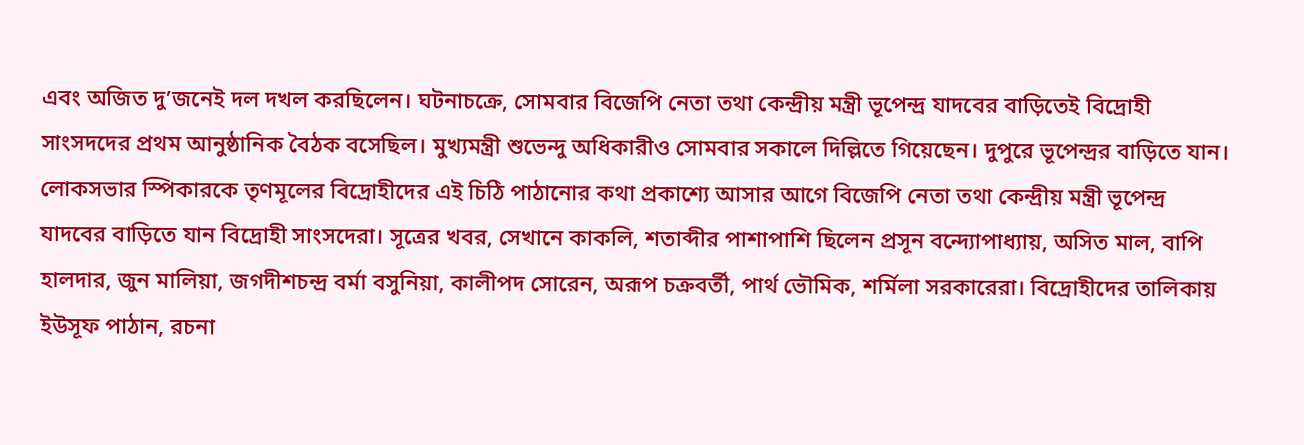এবং অজিত দু’জনেই দল দখল করছিলেন। ঘটনাচক্রে, সোমবার বিজেপি নেতা তথা কেন্দ্রীয় মন্ত্রী ভূপেন্দ্র যাদবের বাড়িতেই বিদ্রোহী সাংসদদের প্রথম আনুষ্ঠানিক বৈঠক বসেছিল। মুখ্যমন্ত্রী শুভেন্দু অধিকারীও সোমবার সকালে দিল্লিতে গিয়েছেন। দুপুরে ভূপেন্দ্রর বাড়িতে যান। লোকসভার স্পিকারকে তৃণমূলের বিদ্রোহীদের এই চিঠি পাঠানোর কথা প্রকাশ্যে আসার আগে বিজেপি নেতা তথা কেন্দ্রীয় মন্ত্রী ভূপেন্দ্র যাদবের বাড়িতে যান বিদ্রোহী সাংসদেরা। সূত্রের খবর, সেখানে কাকলি, শতাব্দীর পাশাপাশি ছিলেন প্রসূন বন্দ্যোপাধ্যায়, অসিত মাল, বাপি হালদার, জুন মালিয়া, জগদীশচন্দ্র বর্মা বসুনিয়া, কালীপদ সোরেন, অরূপ চক্রবর্তী, পার্থ ভৌমিক, শর্মিলা সরকারেরা। বিদ্রোহীদের তালিকায় ইউসূফ পাঠান, রচনা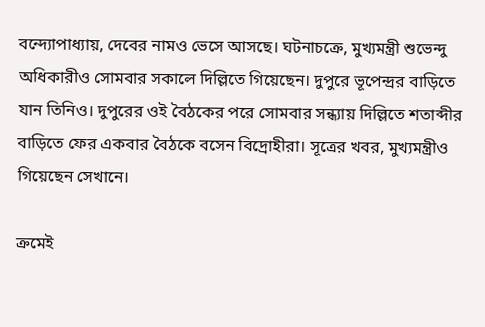বন্দ্যোপাধ্যায়, দেবের নামও ভেসে আসছে। ঘটনাচক্রে, মুখ্যমন্ত্রী শুভেন্দু অধিকারীও সোমবার সকালে দিল্লিতে গিয়েছেন। দুপুরে ভূপেন্দ্রর বাড়িতে যান তিনিও। দুপুরের ওই বৈঠকের পরে সোমবার সন্ধ্যায় দিল্লিতে শতাব্দীর বাড়িতে ফের একবার বৈঠকে বসেন বিদ্রোহীরা। সূত্রের খবর, মুখ্যমন্ত্রীও গিয়েছেন সেখানে।

ক্রমেই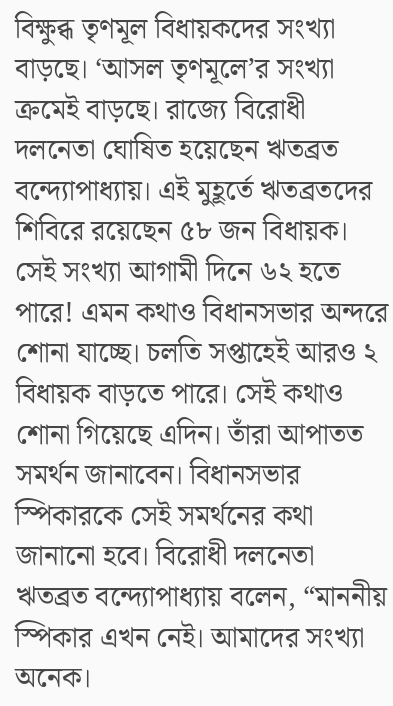বিক্ষুব্ধ তৃণমূল বিধায়কদের সংখ্যা বাড়ছে। ‘আসল তৃণমূলে’র সংখ্যা ক্রমেই বাড়ছে। রাজ্যে বিরোধী দলনেতা ঘোষিত হয়েছেন ঋতব্রত বন্দ্যোপাধ্যায়। এই মুহূর্তে ঋতব্রতদের শিবিরে রয়েছেন ৫৮ জন বিধায়ক। সেই সংখ্যা আগামী দিনে ৬২ হতে পারে! এমন কথাও বিধানসভার অন্দরে শোনা যাচ্ছে। চলতি সপ্তাহেই আরও ২ বিধায়ক বাড়তে পারে। সেই কথাও শোনা গিয়েছে এদিন। তাঁরা আপাতত সমর্থন জানাবেন। বিধানসভার স্পিকারকে সেই সমর্থনের কথা জানানো হবে। ‌বিরোধী দলনেতা ঋতব্রত বন্দ্যোপাধ্যায় বলেন, “মাননীয় স্পিকার এখন নেই। আমাদের সংখ্যা অনেক।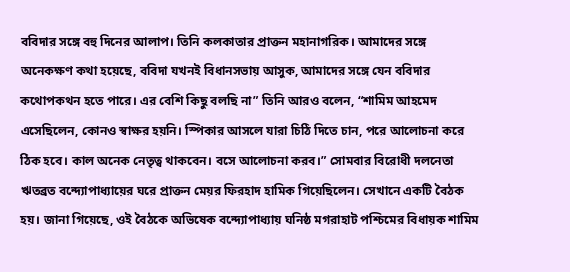ববিদার সঙ্গে বহু দিনের আলাপ। তিনি কলকাতার প্রাক্তন মহানাগরিক। আমাদের সঙ্গে অনেকক্ষণ কথা হয়েছে, ববিদা যখনই বিধানসভায় আসুক, আমাদের সঙ্গে যেন ববিদার কথোপকথন হতে পারে। এর বেশি কিছু বলছি না” তিনি আরও বলেন, “শামিম আহমেদ এসেছিলেন, কোনও স্বাক্ষর হয়নি। স্পিকার আসলে যারা চিঠি দিতে চান, পরে আলোচনা করে ঠিক হবে। কাল অনেক নেতৃত্ব থাকবেন। বসে আলোচনা করব।” সোমবার বিরোধী দলনেতা ঋতব্রত বন্দ্যোপাধ্যায়ের ঘরে প্রাক্তন মেয়র ফিরহাদ হামিক গিয়েছিলেন। সেখানে একটি বৈঠক হয়। জানা গিয়েছে, ওই বৈঠকে অভিষেক বন্দ্যোপাধ্যায় ঘনিষ্ঠ মগরাহাট পশ্চিমের বিধায়ক শামিম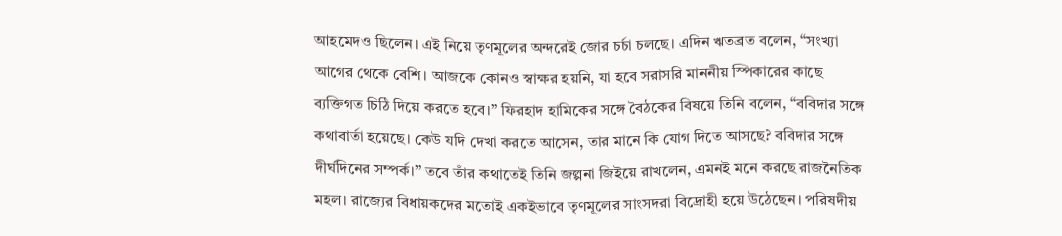আহমেদও ছিলেন। এই নিয়ে তৃণমূলের অন্দরেই জোর চর্চা চলছে। এদিন ঋতব্রত বলেন, “সংখ্যা আগের থেকে বেশি। আজকে কোনও স্বাক্ষর হয়নি, যা হবে সরাসরি মাননীয় স্পিকারের কাছে ব্যক্তিগত চিঠি দিয়ে করতে হবে।” ফিরহাদ হামিকের সঙ্গে বৈঠকের বিষয়ে তিনি বলেন, “ববিদার সঙ্গে কথাবার্তা হয়েছে। কেউ যদি দেখা করতে আসেন, তার মানে কি যোগ দিতে আসছে? ববিদার সঙ্গে দীর্ঘদিনের সম্পর্ক।” তবে তাঁর কথাতেই তিনি জল্পনা জিইয়ে রাখলেন, এমনই মনে করছে রাজনৈতিক মহল। রাজ্যের বিধায়কদের মতোই একইভাবে তৃণমূলের সাংসদরা বিদ্রোহী হয়ে উঠেছেন। পরিষদীয়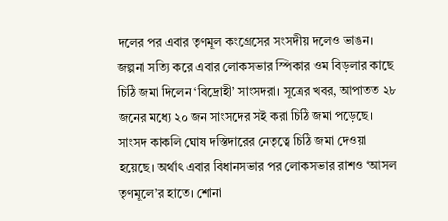দলের পর এবার তৃণমূল কংগ্রেসের সংসদীয় দলেও ভাঙন। জল্পনা সত্যি করে এবার লোকসভার স্পিকার ওম বিড়লার কাছে চিঠি জমা দিলেন ‘বিদ্রোহী’ সাংসদরা। সূত্রের খবর, আপাতত ২৮ জনের মধ্যে ২০ জন সাংসদের সই করা চিঠি জমা পড়েছে। সাংসদ কাকলি ঘোষ দস্তিদারের নেতৃত্বে চিঠি জমা দেওয়া হয়েছে। অর্থাৎ এবার বিধানসভার পর লোকসভার রাশও ‘আসল তৃণমূলে’র হাতে। শোনা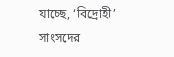যাচ্ছে, ‘বিদ্রোহী’ সাংসদের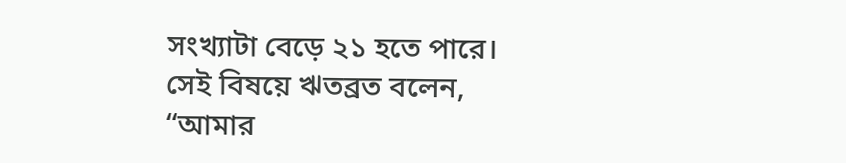সংখ্যাটা বেড়ে ২১ হতে পারে। সেই বিষয়ে ঋতব্রত বলেন, “আমার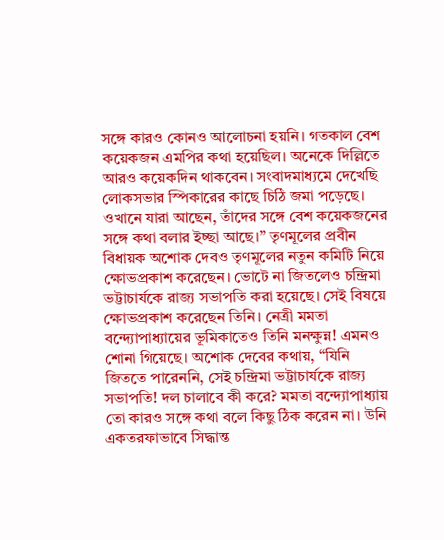সঙ্গে কারও কোনও আলোচনা হয়নি। গতকাল বেশ কয়েকজন এমপির কথা হয়েছিল। অনেকে দিল্লিতে আরও কয়েকদিন থাকবেন। সংবাদমাধ্যমে দেখেছি লোকসভার স্পিকারের কাছে চিঠি জমা পড়েছে। ওখানে যারা আছেন, তাঁদের সঙ্গে বেশ কয়েকজনের সঙ্গে কথা বলার ইচ্ছা আছে।” তৃণমূলের প্রবীন বিধায়ক অশোক দেবও তৃণমূলের নতুন কমিটি নিয়ে ক্ষোভপ্রকাশ করেছেন। ভোটে না জিতলেও চন্দ্রিমা ভট্টাচার্যকে রাজ্য সভাপতি করা হয়েছে। সেই বিষয়ে ক্ষোভপ্রকাশ করেছেন তিনি। নেত্রী মমতা বন্দ্যোপাধ্যায়ের ভূমিকাতেও তিনি মনক্ষুন্ন! এমনও শোনা গিয়েছে। অশোক দেবের কথায়, “যিনি জিততে পারেননি, সেই চন্দ্রিমা ভট্টাচার্যকে রাজ্য সভাপতি! দল চালাবে কী করে? মমতা বন্দ্যোপাধ্যায় তো কারও সঙ্গে কথা বলে কিছু ঠিক করেন না। উনি একতরফাভাবে সিদ্ধান্ত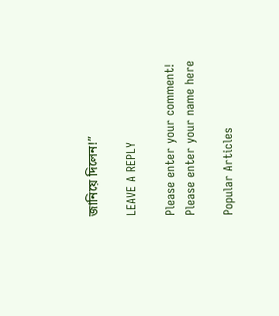জানিয়ে দিলেন!”

LEAVE A REPLY

Please enter your comment!
Please enter your name here

Popular Articles